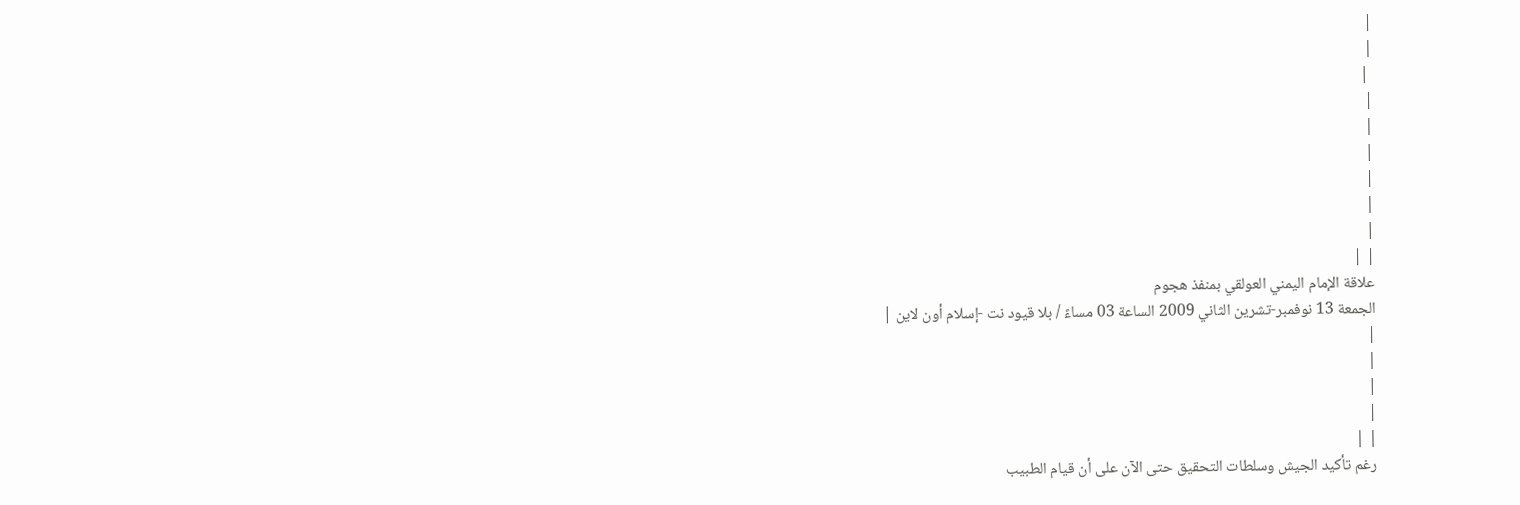|
|
 |
|
|
|
|
|
|
| |
علاقة الإمام اليمني العولقي بمنفذ هجوم
الجمعة 13 نوفمبر-تشرين الثاني 2009 الساعة 03 مساءً / بلا قيود نت -إسلام أون لاين |
|
|
|
|
| |
رغم تأكيد الجيش وسلطات التحقيق حتى الآن على أن قيام الطبيب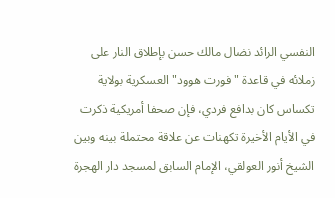النفسي الرائد نضال مالك حسن بإطلاق النار على زملائه في قاعدة "فورت هوود" العسكرية بولاية تكساس كان بدافع فردي، فإن صحفا أمريكية ذكرت في الأيام الأخيرة تكهنات عن علاقة محتملة بينه وبين الشيخ أنور العولقي، الإمام السابق لمسجد دار الهجرة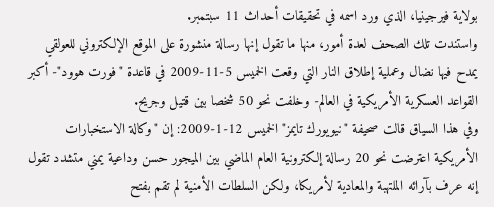بولاية فيرجينيا، الذي ورد اسمه في تحقيقات أحداث 11 سبتمبر.
واستندت تلك الصحف لعدة أمور، منها ما تقول إنها رسالة منشورة على الموقع الإلكتروني للعولقي يمدح فيها نضال وعملية إطلاق النار التي وقعت الخميس 5-11-2009 في قاعدة "فورت هوود"- أكبر القواعد العسكرية الأمريكية في العالم- وخلفت نحو 50 شخصا بين قتيل وجريح.
وفي هذا السياق قالت صحيفة "نيويورك تايمز" الخميس 12-1-2009: إن "وكالة الاستخبارات الأمريكية اعترضت نحو 20 رسالة إلكترونية العام الماضي بين الميجور حسن وداعية يمني متشدد تقول إنه عرف بآرائه الملتهبة والمعادية لأمريكا، ولكن السلطات الأمنية لم تقم بفتح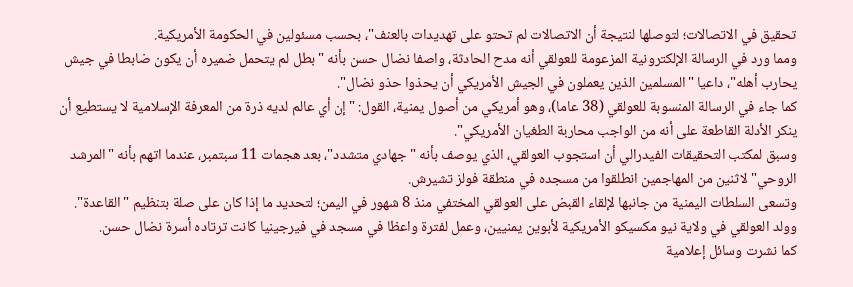تحقيق في الاتصالات؛ لتوصلها لنتيجة أن الاتصالات لم تحتو على تهديدات بالعنف"، بحسب مسئولين في الحكومة الأمريكية.
ومما ورد في الرسالة الإلكترونية المزعومة للعولقي أنه مدح الحادثة، واصفا نضال حسن بأنه "بطل لم يتحمل ضميره أن يكون ضابطا في جيش يحارب أهله"، داعيا "المسلمين الذين يعملون في الجيش الأمريكي أن يحذوا حذو نضال".
كما جاء في الرسالة المنسوبة للعولقي (38 عاما)، وهو أمريكي من أصول يمنية، القول: "إن أي عالم لديه ذرة من المعرفة الإسلامية لا يستطيع أن ينكر الأدلة القاطعة على أنه من الواجب محاربة الطغيان الأمريكي".
وسبق لمكتب التحقيقات الفيدرالي أن استجوب العولقي، الذي يوصف بأنه "جهادي متشدد"، بعد هجمات 11 سبتمبر، عندما اتهم بأنه "المرشد الروحي" لاثنين من المهاجمين انطلقوا من مسجده في منطقة فولز تشيرش.
وتسعى السلطات اليمنية من جانبها لإلقاء القبض على العولقي المختفي منذ 8 شهور في اليمن؛ لتحديد ما إذا كان على صلة بتنظيم "القاعدة".
وولد العولقي في ولاية نيو مكسيكو الأمريكية لأبوين يمنيين، وعمل لفترة واعظا في مسجد في فيرجينيا كانت ترتاده أسرة نضال حسن.
كما نشرت وسائل إعلامية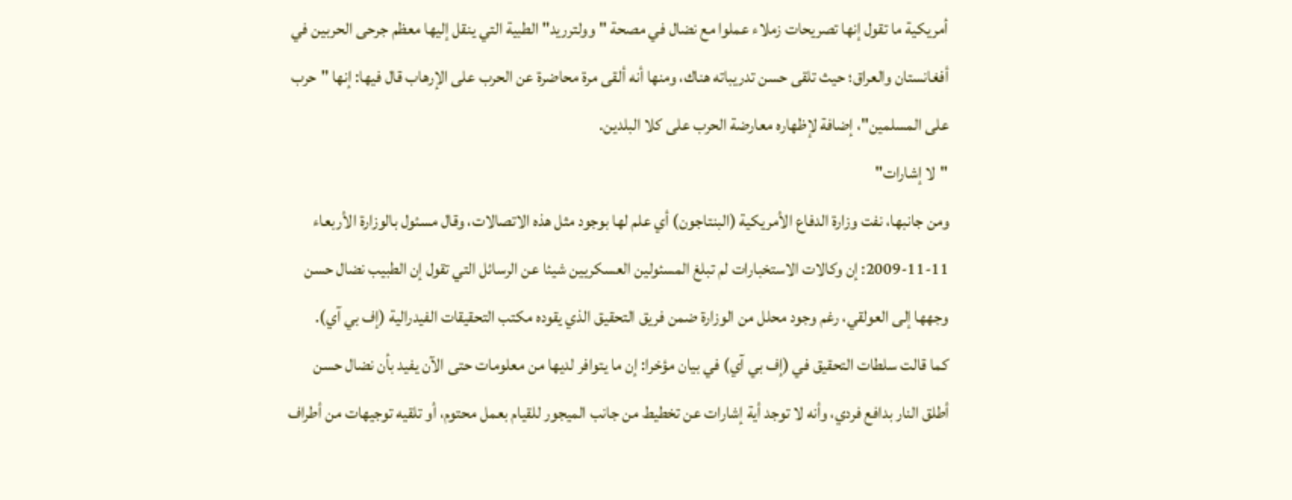أمريكية ما تقول إنها تصريحات زملاء عملوا مع نضال في مصحة "وولترريد" الطبية التي ينقل إليها معظم جرحى الحربين في أفغانستان والعراق؛ حيث تلقى حسن تدريباته هناك، ومنها أنه ألقى مرة محاضرة عن الحرب على الإرهاب قال فيها: إنها "حرب على المسلمين"، إضافة لإظهاره معارضة الحرب على كلا البلدين.
"لا إشارات"
ومن جانبها، نفت وزارة الدفاع الأمريكية (البنتاجون) أي علم لها بوجود مثل هذه الاتصالات، وقال مسئول بالوزارة الأربعاء 11-11-2009: إن وكالات الاستخبارات لم تبلغ المسئولين العسكريين شيئا عن الرسائل التي تقول إن الطبيب نضال حسن وجهها إلى العولقي، رغم وجود محلل من الوزارة ضمن فريق التحقيق الذي يقوده مكتب التحقيقات الفيدرالية (إف بي آي).
كما قالت سلطات التحقيق في (إف بي آي) في بيان مؤخرا: إن ما يتوافر لديها من معلومات حتى الآن يفيد بأن نضال حسن أطلق النار بدافع فردي، وأنه لا توجد أية إشارات عن تخطيط من جانب الميجور للقيام بعمل محتوم، أو تلقيه توجيهات من أطراف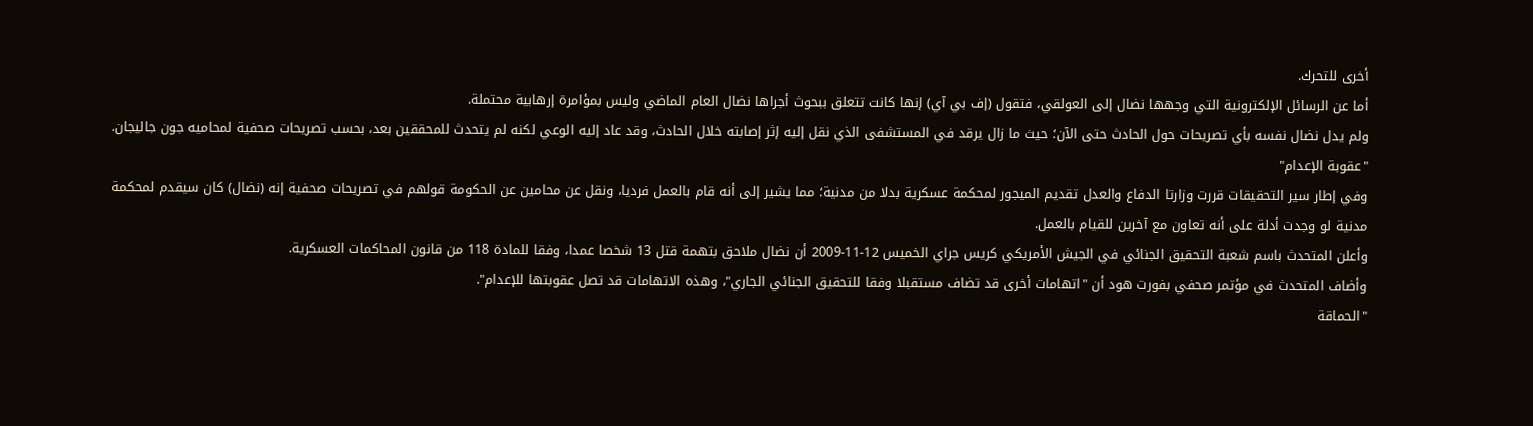أخرى للتحرك.
أما عن الرسائل الإلكترونية التي وجهها نضال إلى العولقي، فتقول (إف بي آي) إنها كانت تتعلق ببحوث أجراها نضال العام الماضي وليس بمؤامرة إرهابية محتملة.
ولم يدل نضال نفسه بأي تصريحات حول الحادث حتى الآن؛ حيث ما زال يرقد في المستشفى الذي نقل إليه إثر إصابته خلال الحادث، وقد عاد إليه الوعي لكنه لم يتحدث للمحققين بعد، بحسب تصريحات صحفية لمحاميه جون جاليجان.
"عقوبة الإعدام"
وفي إطار سير التحقيقات قررت وزارتا الدفاع والعدل تقديم الميجور لمحكمة عسكرية بدلا من مدنية؛ مما يشير إلى أنه قام بالعمل فرديا، ونقل عن محامين عن الحكومة قولهم في تصريحات صحفية إنه (نضال) كان سيقدم لمحكمة مدنية لو وجدت أدلة على أنه تعاون مع آخرين للقيام بالعمل.
وأعلن المتحدث باسم شعبة التحقيق الجنائي في الجيش الأمريكي كريس جراي الخميس 12-11-2009 أن نضال ملاحق بتهمة قتل 13 شخصا عمدا، وفقا للمادة 118 من قانون المحاكمات العسكرية.
وأضاف المتحدث في مؤتمر صحفي بفورت هود أن "اتهامات أخرى قد تضاف مستقبلا وفقا للتحقيق الجنائي الجاري"، وهذه الاتهامات قد تصل عقوبتها للإعدام".
"الحماقة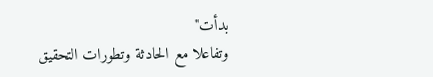بدأت"
وتفاعلا مع الحادثة وتطورات التحقيق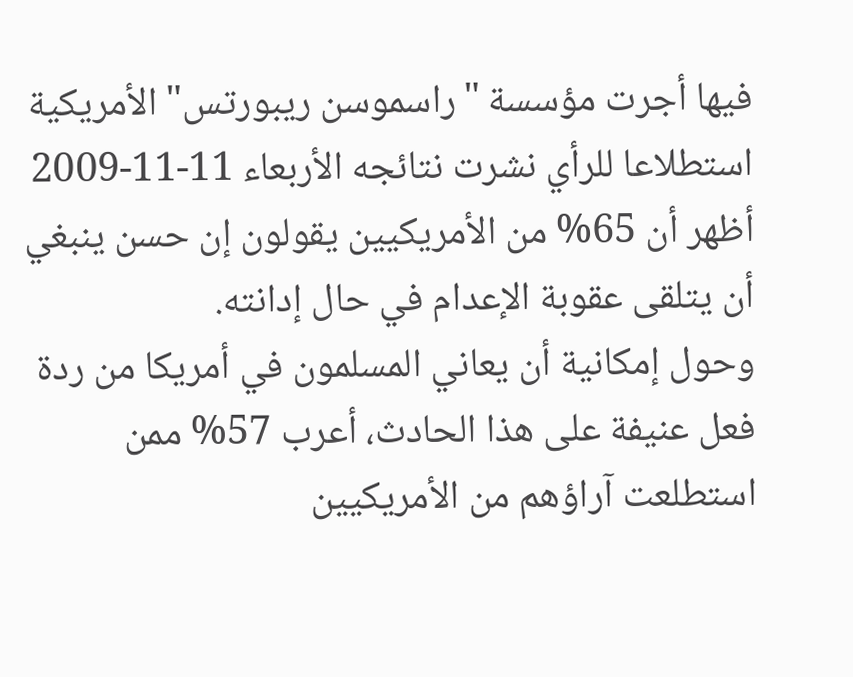فيها أجرت مؤسسة "راسموسن ريبورتس" الأمريكية استطلاعا للرأي نشرت نتائجه الأربعاء 11-11-2009 أظهر أن 65% من الأمريكيين يقولون إن حسن ينبغي أن يتلقى عقوبة الإعدام في حال إدانته.
وحول إمكانية أن يعاني المسلمون في أمريكا من ردة فعل عنيفة على هذا الحادث، أعرب 57% ممن استطلعت آراؤهم من الأمريكيين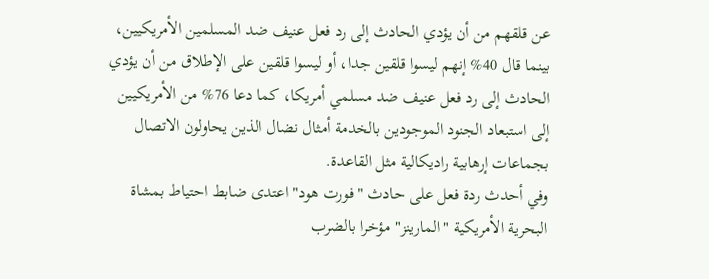عن قلقهم من أن يؤدي الحادث إلى رد فعل عنيف ضد المسلمين الأمريكيين، بينما قال 40% إنهم ليسوا قلقين جدا، أو ليسوا قلقين على الإطلاق من أن يؤدي الحادث إلى رد فعل عنيف ضد مسلمي أمريكا، كما دعا 76% من الأمريكيين إلى استبعاد الجنود الموجودين بالخدمة أمثال نضال الذين يحاولون الاتصال بجماعات إرهابية راديكالية مثل القاعدة.
وفي أحدث ردة فعل على حادث "فورت هود" اعتدى ضابط احتياط بمشاة البحرية الأمريكية "المارينز" مؤخرا بالضرب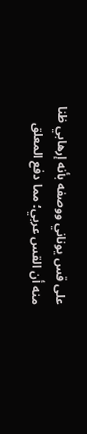على قس يوناني ووصفه بأنه إرهابي ظنا منه أن القس عربي؛ مما دفع المعلق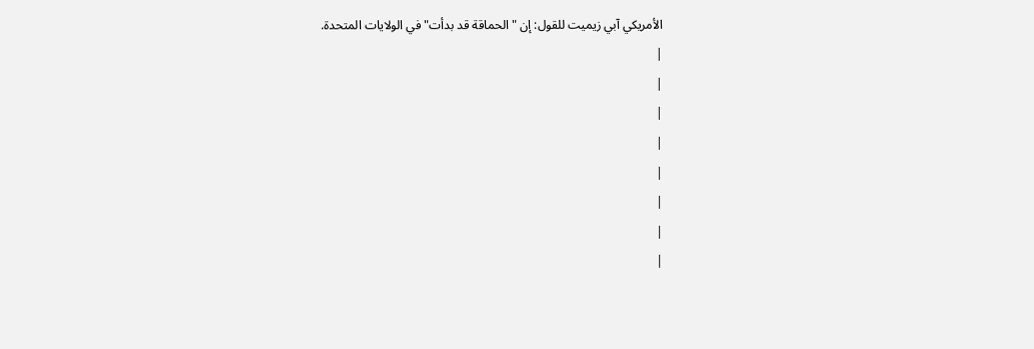الأمريكي آبي زيميت للقول: إن "الحماقة قد بدأت" في الولايات المتحدة.
|
|
|
|
|
|
|
|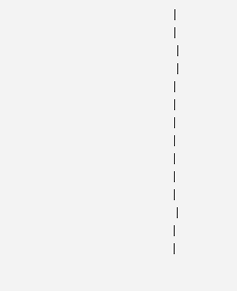|
|
 |
 |
|
|
|
|
|
|
|
 |
|
|